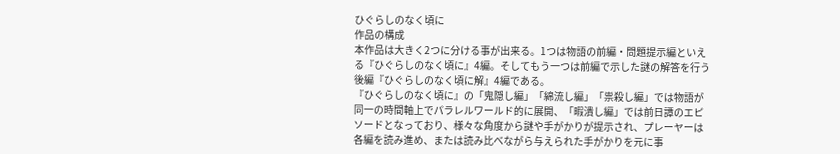ひぐらしのなく頃に
作品の構成
本作品は大きく2つに分ける事が出来る。1つは物語の前編・問題提示編といえる『ひぐらしのなく頃に』4編。そしてもう一つは前編で示した謎の解答を行う後編『ひぐらしのなく頃に解』4編である。
『ひぐらしのなく頃に』の「鬼隠し編」「綿流し編」「祟殺し編」では物語が同一の時間軸上でパラレルワールド的に展開、「暇潰し編」では前日譚のエピソードとなっており、様々な角度から謎や手がかりが提示され、プレーヤーは各編を読み進め、または読み比べながら与えられた手がかりを元に事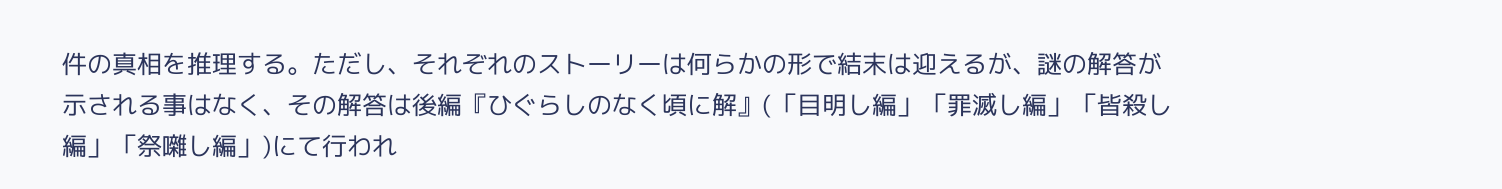件の真相を推理する。ただし、それぞれのストーリーは何らかの形で結末は迎えるが、謎の解答が示される事はなく、その解答は後編『ひぐらしのなく頃に解』(「目明し編」「罪滅し編」「皆殺し編」「祭囃し編」)にて行われ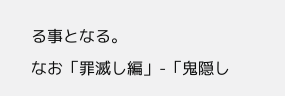る事となる。
なお「罪滅し編」-「鬼隠し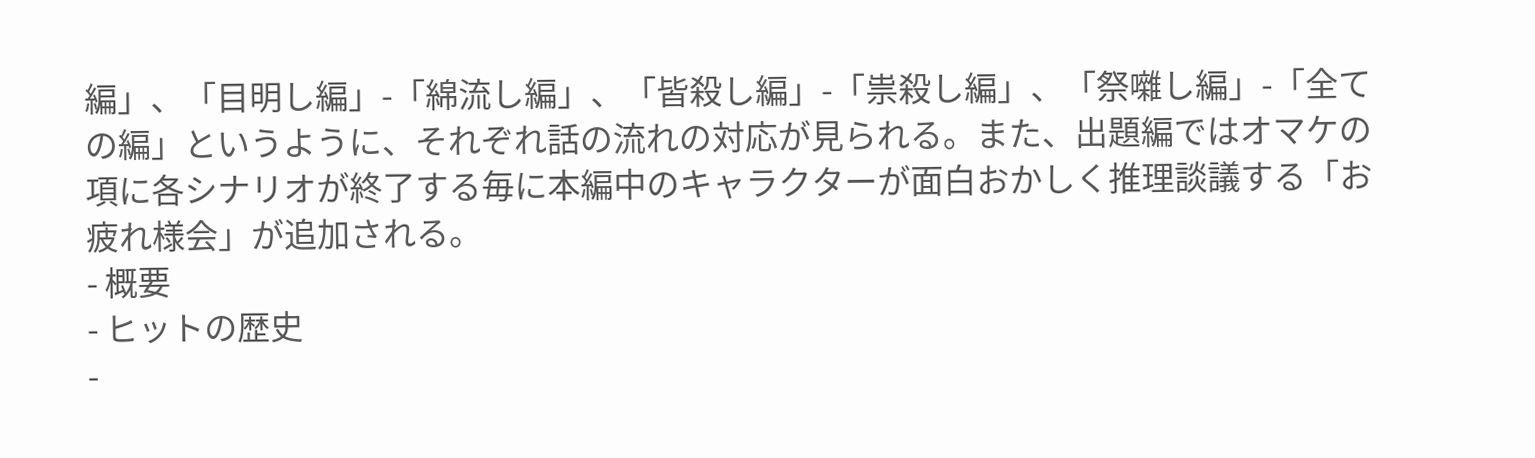編」、「目明し編」-「綿流し編」、「皆殺し編」-「祟殺し編」、「祭囃し編」-「全ての編」というように、それぞれ話の流れの対応が見られる。また、出題編ではオマケの項に各シナリオが終了する毎に本編中のキャラクターが面白おかしく推理談議する「お疲れ様会」が追加される。
- 概要
- ヒットの歴史
-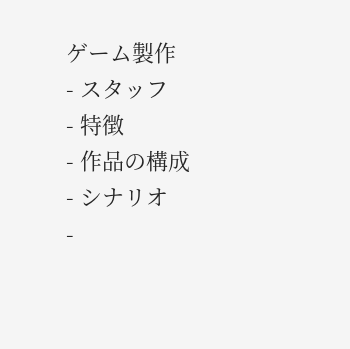ゲーム製作
- スタッフ
- 特徴
- 作品の構成
- シナリオ
-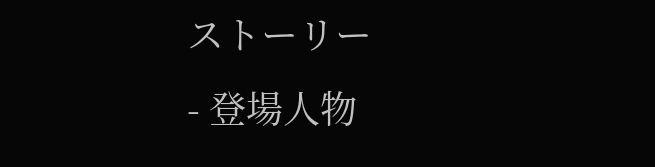ストーリー
- 登場人物